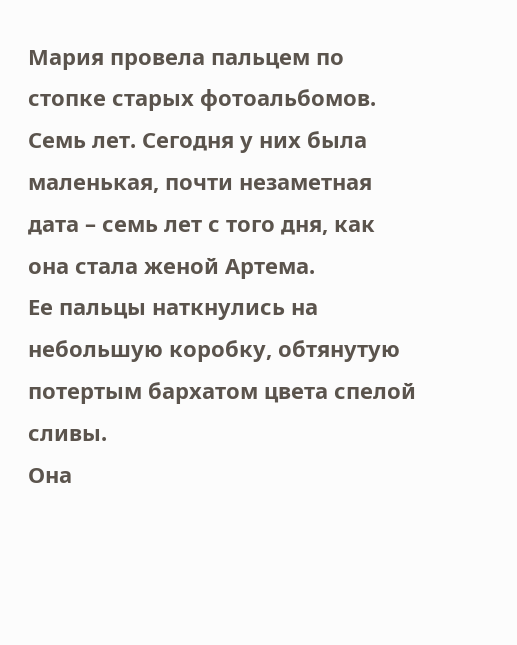Мария провела пальцем по стопке старых фотоальбомов. Семь лет. Сегодня у них была маленькая, почти незаметная дата – семь лет с того дня, как она стала женой Артема.
Ее пальцы наткнулись на небольшую коробку, обтянутую потертым бархатом цвета спелой сливы.
Она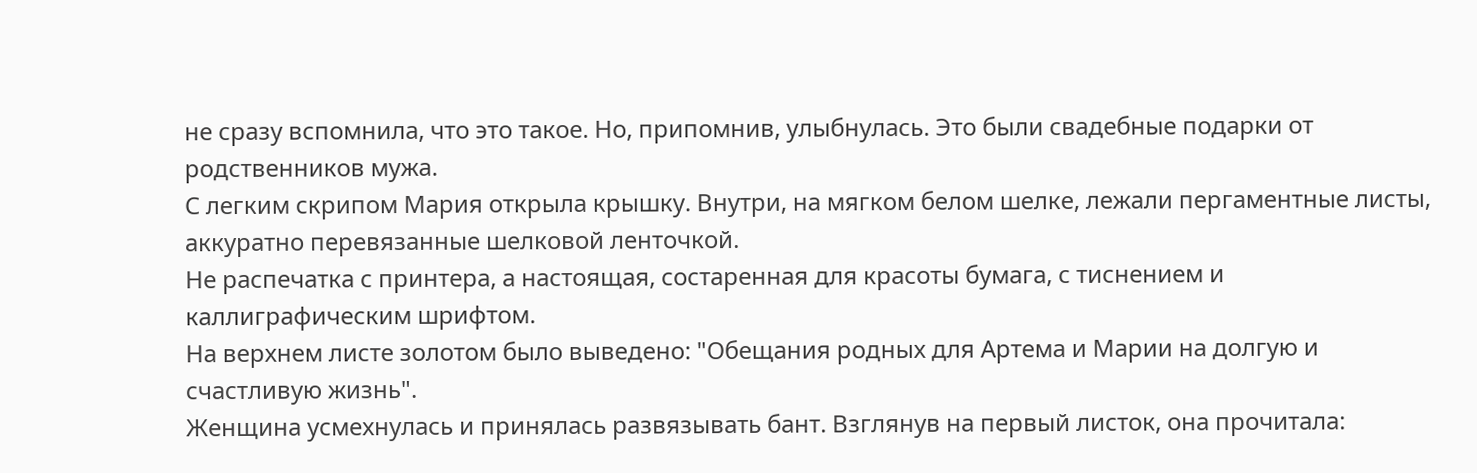не сразу вспомнила, что это такое. Но, припомнив, улыбнулась. Это были свадебные подарки от родственников мужа.
С легким скрипом Мария открыла крышку. Внутри, на мягком белом шелке, лежали пергаментные листы, аккуратно перевязанные шелковой ленточкой.
Не распечатка с принтера, а настоящая, состаренная для красоты бумага, с тиснением и каллиграфическим шрифтом.
На верхнем листе золотом было выведено: "Обещания родных для Артема и Марии на долгую и счастливую жизнь".
Женщина усмехнулась и принялась развязывать бант. Взглянув на первый листок, она прочитала: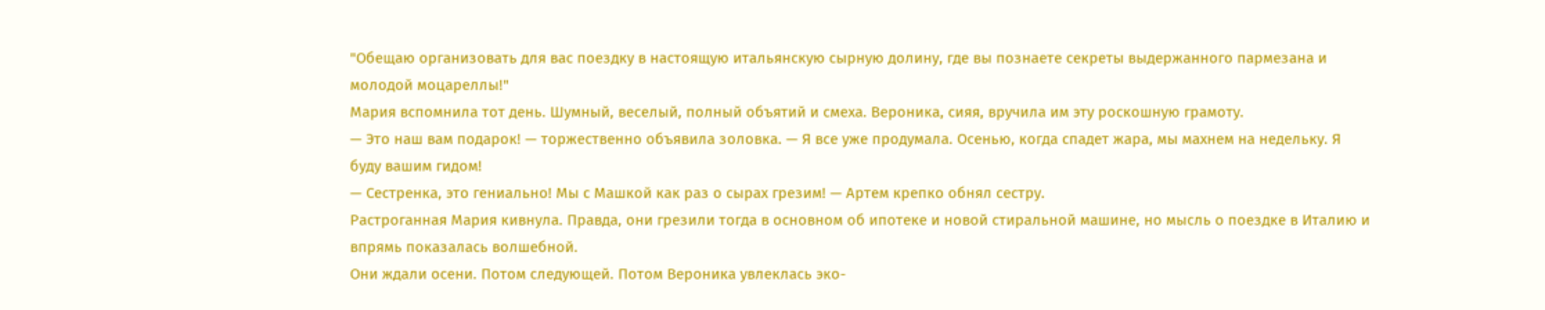"Обещаю организовать для вас поездку в настоящую итальянскую сырную долину, где вы познаете секреты выдержанного пармезана и молодой моцареллы!"
Мария вспомнила тот день. Шумный, веселый, полный объятий и смеха. Вероника, сияя, вручила им эту роскошную грамоту.
— Это наш вам подарок! — торжественно объявила золовка. — Я все уже продумала. Осенью, когда спадет жара, мы махнем на недельку. Я буду вашим гидом!
— Сестренка, это гениально! Мы с Машкой как раз о сырах грезим! — Артем крепко обнял сестру.
Растроганная Мария кивнула. Правда, они грезили тогда в основном об ипотеке и новой стиральной машине, но мысль о поездке в Италию и впрямь показалась волшебной.
Они ждали осени. Потом следующей. Потом Вероника увлеклась эко-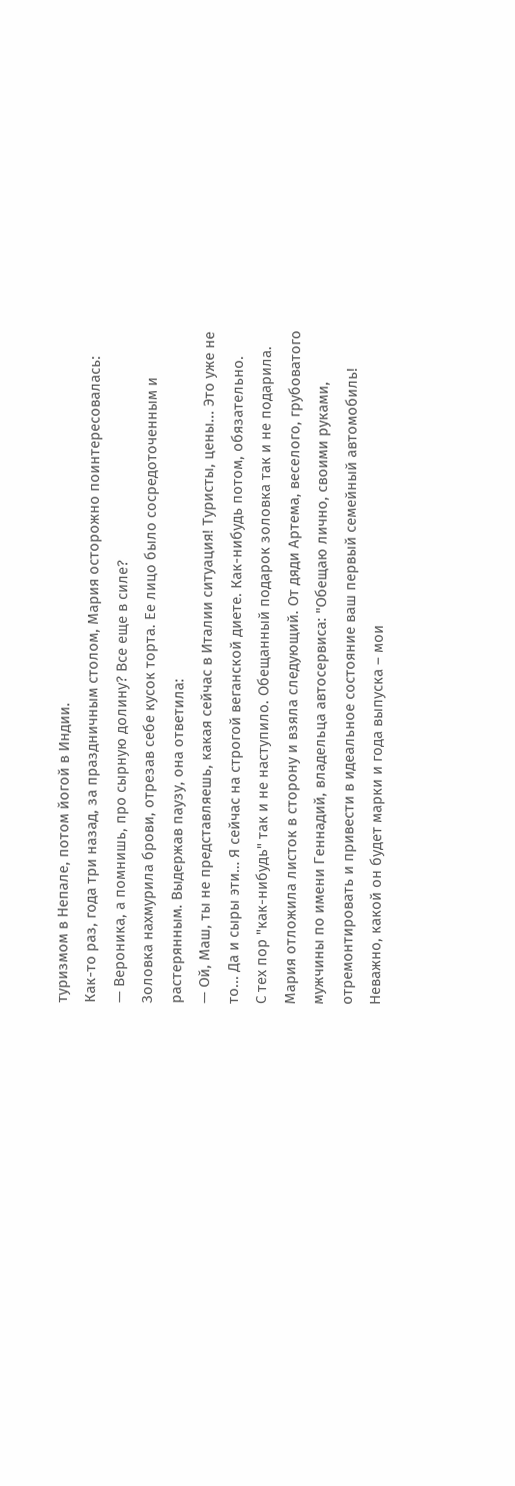туризмом в Непале, потом йогой в Индии.
Как-то раз, года три назад, за праздничным столом, Мария осторожно поинтересовалась:
— Вероника, а помнишь, про сырную долину? Все еще в силе?
Золовка нахмурила брови, отрезав себе кусок торта. Ее лицо было сосредоточенным и растерянным. Выдержав паузу, она ответила:
— Ой, Маш, ты не представляешь, какая сейчас в Италии ситуация! Туристы, цены... Это уже не то... Да и сыры эти… Я сейчас на строгой веганской диете. Как-нибудь потом, обязательно.
С тех пор "как-нибудь" так и не наступило. Обещанный подарок золовка так и не подарила.
Мария отложила листок в сторону и взяла следующий. От дяди Артема, веселого, грубоватого мужчины по имени Геннадий, владельца автосервиса: "Обещаю лично, своими руками, отремонтировать и привести в идеальное состояние ваш первый семейный автомобиль! Неважно, какой он будет марки и года выпуска – мои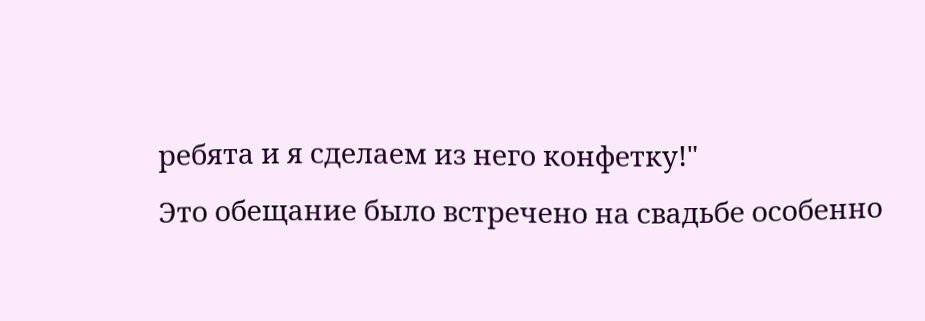ребята и я сделаем из него конфетку!"
Это обещание было встречено на свадьбе особенно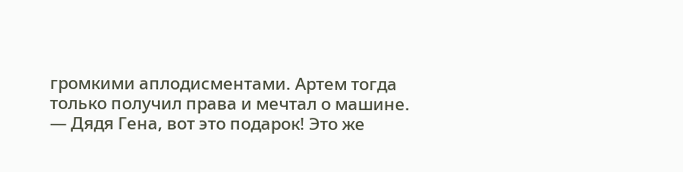громкими аплодисментами. Артем тогда только получил права и мечтал о машине.
— Дядя Гена, вот это подарок! Это же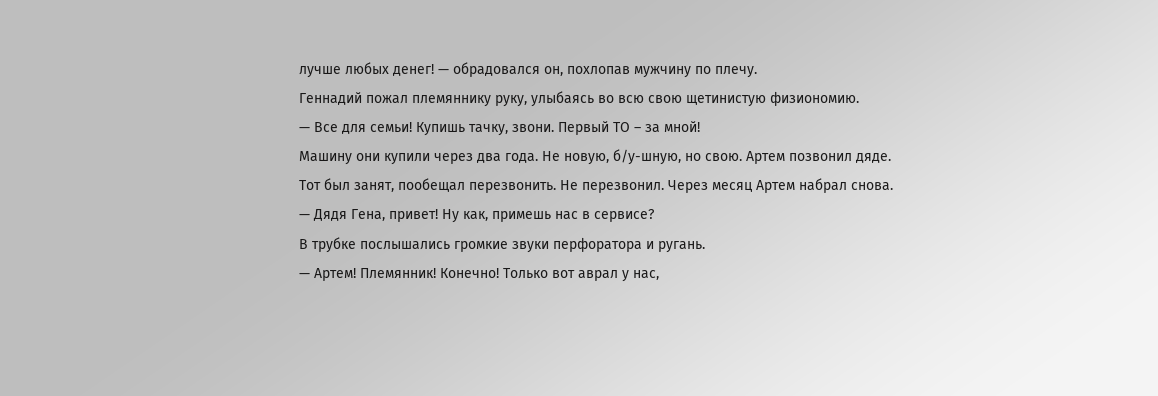лучше любых денег! — обрадовался он, похлопав мужчину по плечу.
Геннадий пожал племяннику руку, улыбаясь во всю свою щетинистую физиономию.
— Все для семьи! Купишь тачку, звони. Первый ТО – за мной!
Машину они купили через два года. Не новую, б/у-шную, но свою. Артем позвонил дяде.
Тот был занят, пообещал перезвонить. Не перезвонил. Через месяц Артем набрал снова.
— Дядя Гена, привет! Ну как, примешь нас в сервисе?
В трубке послышались громкие звуки перфоратора и ругань.
— Артем! Племянник! Конечно! Только вот аврал у нас,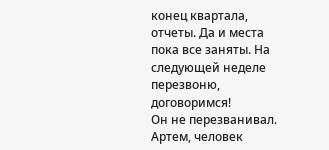конец квартала, отчеты. Да и места пока все заняты. На следующей неделе перезвоню, договоримся!
Он не перезванивал. Артем, человек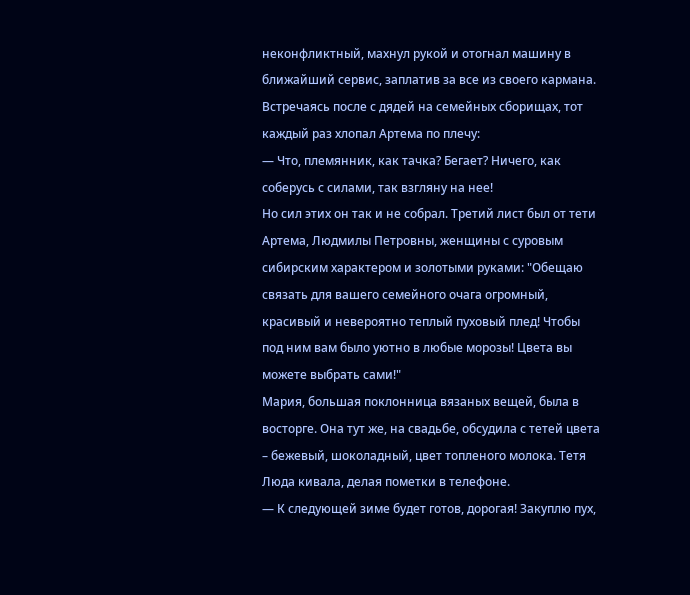неконфликтный, махнул рукой и отогнал машину в ближайший сервис, заплатив за все из своего кармана.
Встречаясь после с дядей на семейных сборищах, тот каждый раз хлопал Артема по плечу:
— Что, племянник, как тачка? Бегает? Ничего, как соберусь с силами, так взгляну на нее!
Но сил этих он так и не собрал. Третий лист был от тети Артема, Людмилы Петровны, женщины с суровым сибирским характером и золотыми руками: "Обещаю связать для вашего семейного очага огромный, красивый и невероятно теплый пуховый плед! Чтобы под ним вам было уютно в любые морозы! Цвета вы можете выбрать сами!"
Мария, большая поклонница вязаных вещей, была в восторге. Она тут же, на свадьбе, обсудила с тетей цвета – бежевый, шоколадный, цвет топленого молока. Тетя Люда кивала, делая пометки в телефоне.
— К следующей зиме будет готов, дорогая! Закуплю пух,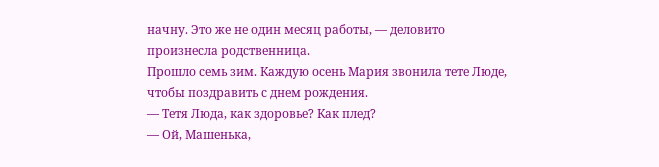начну. Это же не один месяц работы, — деловито произнесла родственница.
Прошло семь зим. Каждую осень Мария звонила тете Люде, чтобы поздравить с днем рождения.
— Тетя Люда, как здоровье? Как плед?
— Ой, Машенька,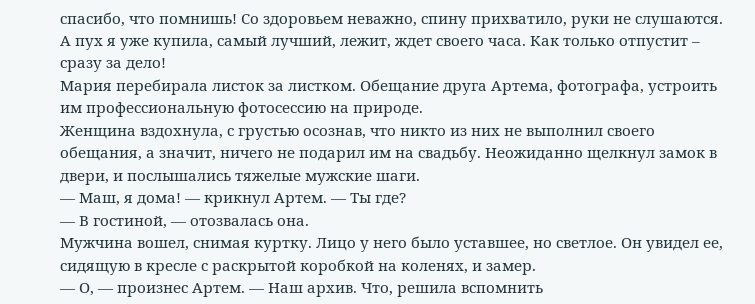спасибо, что помнишь! Со здоровьем неважно, спину прихватило, руки не слушаются. А пух я уже купила, самый лучший, лежит, ждет своего часа. Как только отпустит – сразу за дело!
Мария перебирала листок за листком. Обещание друга Артема, фотографа, устроить им профессиональную фотосессию на природе.
Женщина вздохнула, с грустью осознав, что никто из них не выполнил своего обещания, а значит, ничего не подарил им на свадьбу. Неожиданно щелкнул замок в двери, и послышались тяжелые мужские шаги.
— Маш, я дома! — крикнул Артем. — Ты где?
— В гостиной, — отозвалась она.
Мужчина вошел, снимая куртку. Лицо у него было уставшее, но светлое. Он увидел ее, сидящую в кресле с раскрытой коробкой на коленях, и замер.
— О, — произнес Артем. — Наш архив. Что, решила вспомнить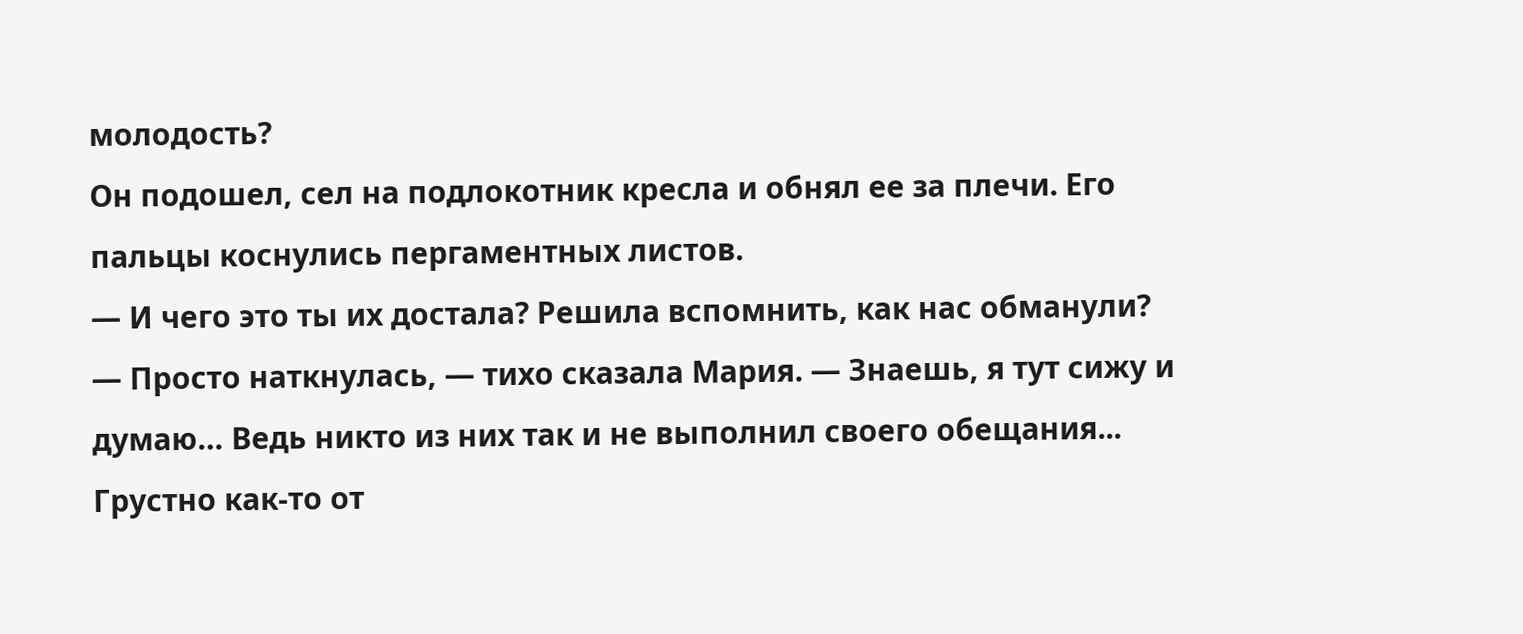молодость?
Он подошел, сел на подлокотник кресла и обнял ее за плечи. Его пальцы коснулись пергаментных листов.
— И чего это ты их достала? Решила вспомнить, как нас обманули?
— Просто наткнулась, — тихо сказала Мария. — Знаешь, я тут сижу и думаю… Ведь никто из них так и не выполнил своего обещания... Грустно как-то от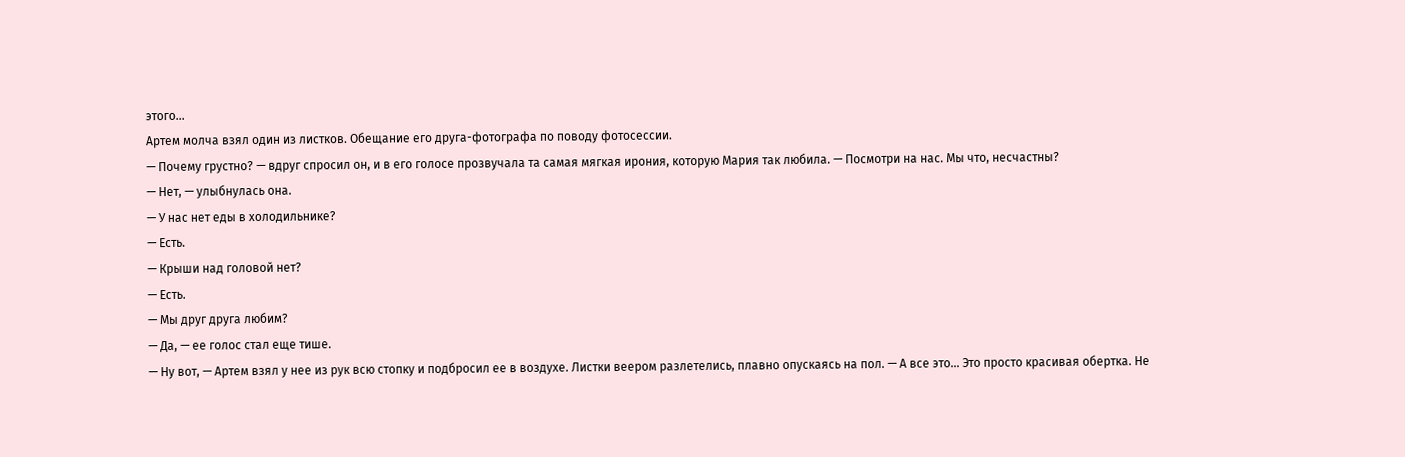этого...
Артем молча взял один из листков. Обещание его друга-фотографа по поводу фотосессии.
— Почему грустно? — вдруг спросил он, и в его голосе прозвучала та самая мягкая ирония, которую Мария так любила. — Посмотри на нас. Мы что, несчастны?
— Нет, — улыбнулась она.
— У нас нет еды в холодильнике?
— Есть.
— Крыши над головой нет?
— Есть.
— Мы друг друга любим?
— Да, — ее голос стал еще тише.
— Ну вот, — Артем взял у нее из рук всю стопку и подбросил ее в воздухе. Листки веером разлетелись, плавно опускаясь на пол. — А все это… Это просто красивая обертка. Не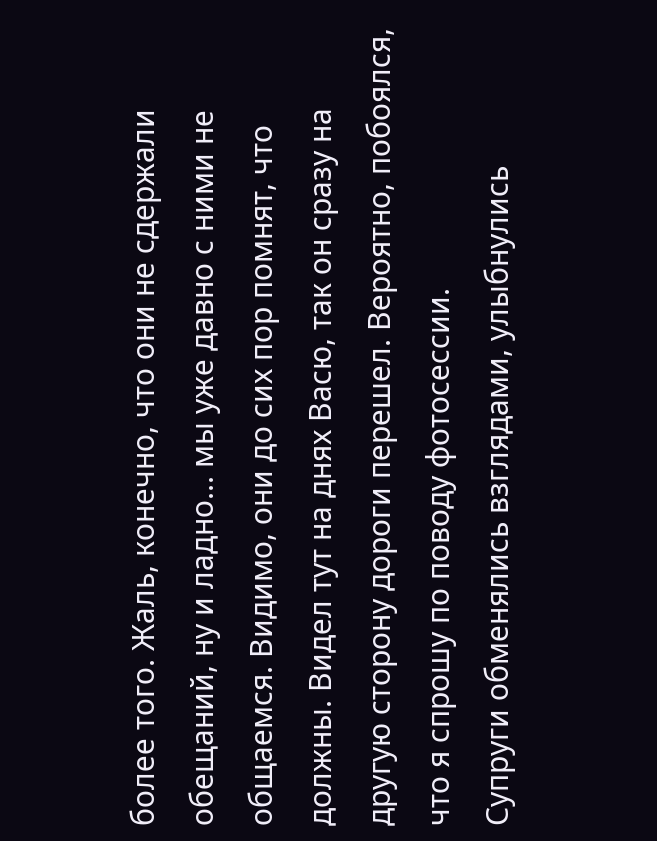более того. Жаль, конечно, что они не сдержали обещаний, ну и ладно... мы уже давно с ними не общаемся. Видимо, они до сих пор помнят, что должны. Видел тут на днях Васю, так он сразу на другую сторону дороги перешел. Вероятно, побоялся, что я спрошу по поводу фотосессии.
Супруги обменялись взглядами, улыбнулись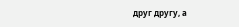друг другу, а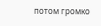потом громко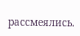рассмеялись.